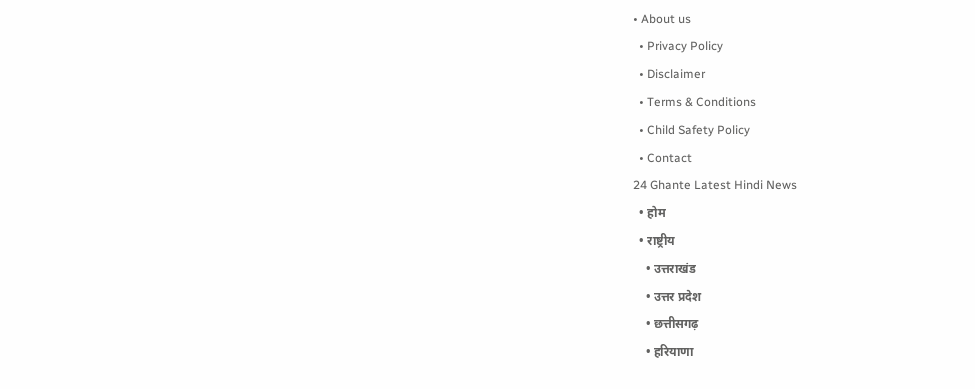• About us
  • Privacy Policy
  • Disclaimer
  • Terms & Conditions
  • Child Safety Policy
  • Contact
24 Ghante Latest Hindi News
  • होम
  • राष्ट्रीय
    • उत्तराखंड
    • उत्तर प्रदेश
    • छत्तीसगढ़
    • हरियाणा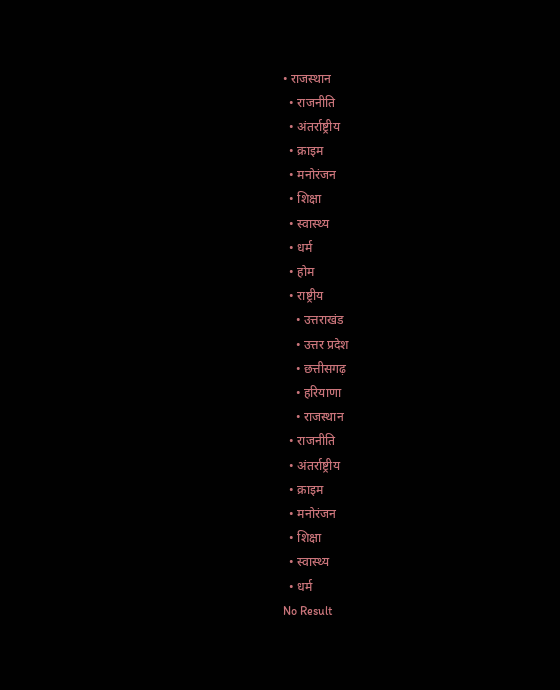• राजस्थान
  • राजनीति
  • अंतर्राष्ट्रीय
  • क्राइम
  • मनोरंजन
  • शिक्षा
  • स्वास्थ्य
  • धर्म
  • होम
  • राष्ट्रीय
    • उत्तराखंड
    • उत्तर प्रदेश
    • छत्तीसगढ़
    • हरियाणा
    • राजस्थान
  • राजनीति
  • अंतर्राष्ट्रीय
  • क्राइम
  • मनोरंजन
  • शिक्षा
  • स्वास्थ्य
  • धर्म
No Result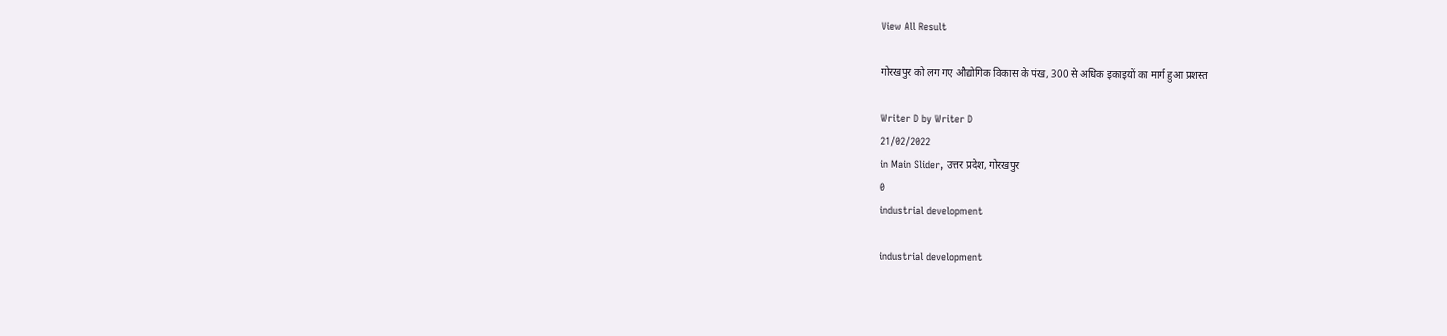View All Result

गोरखपुर को लग गए औद्योगिक विकास के पंख, 300 से अधिक इकाइयों का मार्ग हुआ प्रशस्त

Writer D by Writer D
21/02/2022
in Main Slider, उत्तर प्रदेश, गोरखपुर
0
industrial development

industrial development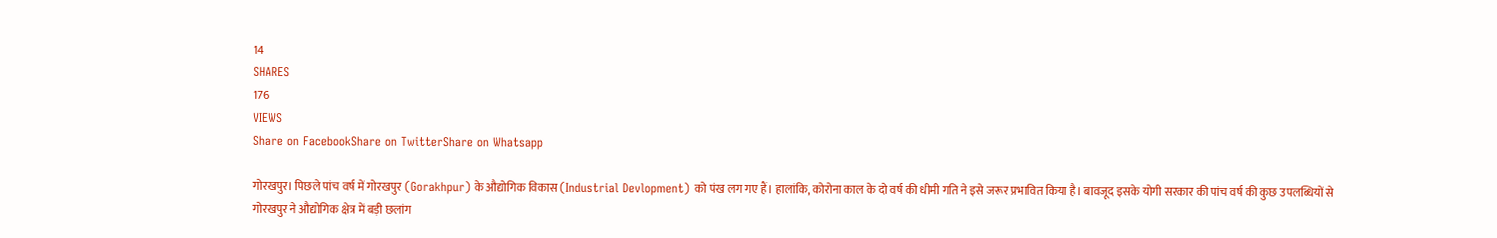14
SHARES
176
VIEWS
Share on FacebookShare on TwitterShare on Whatsapp

गोरखपुर। पिछले पांच वर्ष में गोरखपुर (Gorakhpur) के औद्योगिक विकास (Industrial Devlopment) को पंख लग गए हैं। हालांकि, कोरोना काल के दो वर्ष की धीमी गति ने इसे जरूर प्रभावित किया है। बावजूद इसके योगी सरकार की पांच वर्ष की कुछ उपलब्धियों से गोरखपुर ने औद्योगिक क्षेत्र में बड़ी छलांग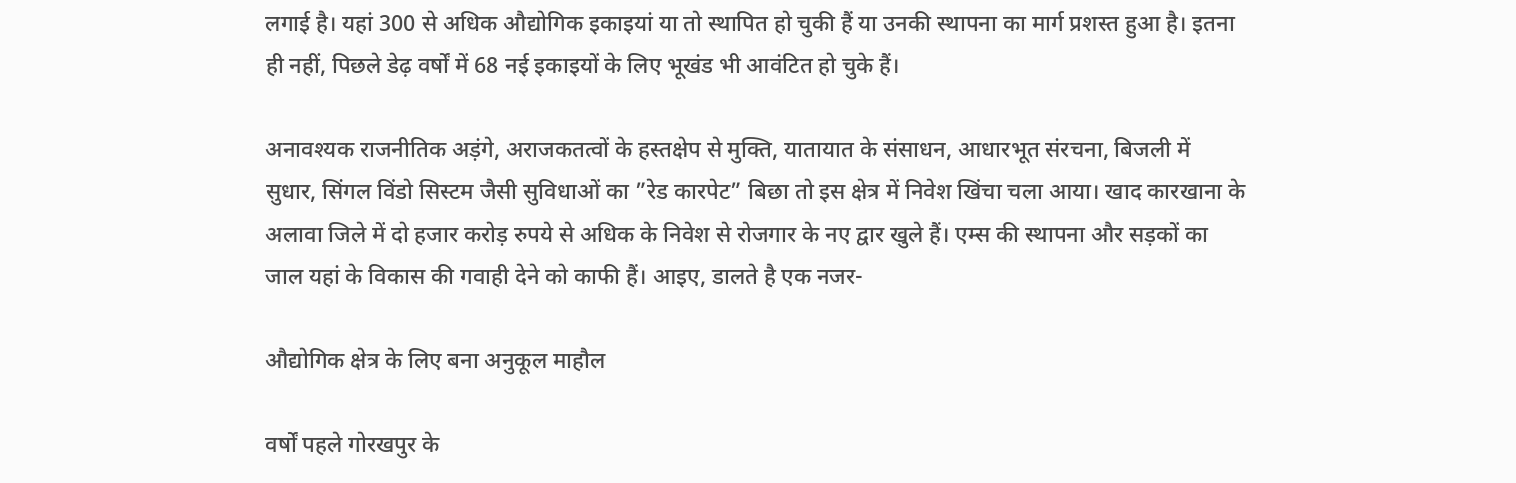लगाई है। यहां 300 से अधिक औद्योगिक इकाइयां या तो स्थापित हो चुकी हैं या उनकी स्थापना का मार्ग प्रशस्त हुआ है। इतना ही नहीं, पिछले डेढ़ वर्षों में 68 नई इकाइयों के लिए भूखंड भी आवंटित हो चुके हैं।

अनावश्यक राजनीतिक अड़ंगे, अराजकतत्वों के हस्तक्षेप से मुक्ति, यातायात के संसाधन, आधारभूत संरचना, बिजली में सुधार, सिंगल विंडो सिस्टम जैसी सुविधाओं का ”रेड कारपेट” बिछा तो इस क्षेत्र में निवेश खिंचा चला आया। खाद कारखाना के अलावा जिले में दो हजार करोड़ रुपये से अधिक के निवेश से रोजगार के नए द्वार खुले हैं। एम्स की स्थापना और सड़कों का जाल यहां के विकास की गवाही देने को काफी हैं। आइए, डालते है एक नजर-

औद्योगिक क्षेत्र के लिए बना अनुकूल माहौल

वर्षों पहले गोरखपुर के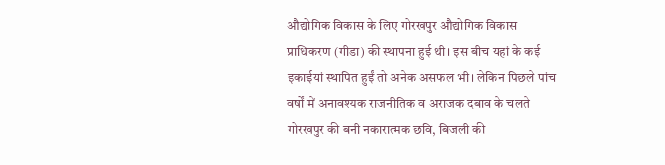औद्योगिक विकास के लिए गोरखपुर औद्योगिक विकास प्राधिकरण (गीडा) की स्थापना हुई थी। इस बीच यहां के कई इकाईयां स्थापित हुईं तो अनेक असफल भी। लेकिन पिछले पांच वर्षों में अनावश्यक राजनीतिक व अराजक दबाव के चलते गोरखपुर की बनी नकारात्मक छवि, बिजली की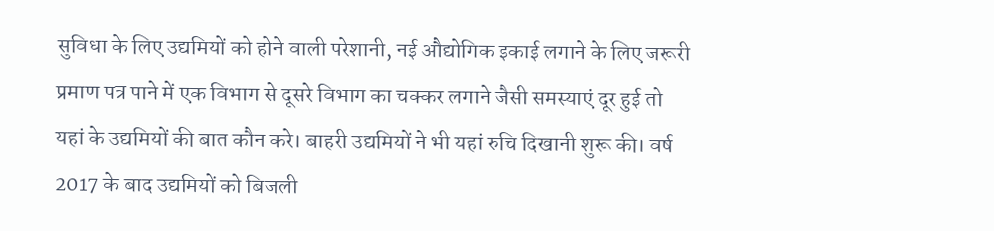सुविधा के लिए उद्यमियों को होने वाली परेशानी, नई औद्योगिक इकाई लगाने के लिए जरूरी प्रमाण पत्र पाने में एक विभाग से दूसरे विभाग का चक्कर लगाने जैसी समस्याएं दूर हुई तो यहां के उद्यमियों की बात कौन करे। बाहरी उद्यमियों ने भी यहां रुचि दिखानी शुरू की। वर्ष 2017 के बाद उद्यमियों को बिजली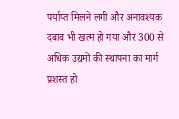पर्याप्त मिलने लगी और अनावश्यक दबाव भी खत्म हो गया और 300 से अधिक उद्यमों की स्थापना का मार्ग प्रशस्त हो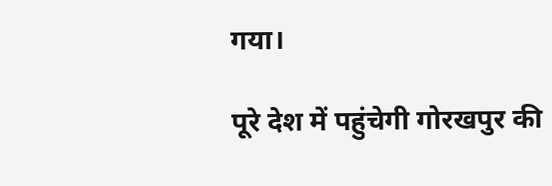गया।

पूरे देश में पहुंचेगी गोरखपुर की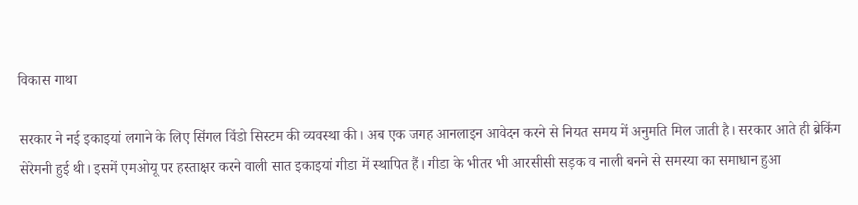विकास गाथा

सरकार ने नई इकाइयां लगाने के लिए सिंगल विंडो सिस्टम की व्यवस्था की। अब एक जगह आनलाइन आवेदन करने से नियत समय में अनुमति मिल जाती है। सरकार आते ही ब्रेकिंग सेरेमनी हुई थी। इसमें एमओयू पर हस्ताक्षर करने वाली सात इकाइयां गीडा में स्थापित हैं। गीडा के भीतर भी आरसीसी सड़क व नाली बनने से समस्या का समाधान हुआ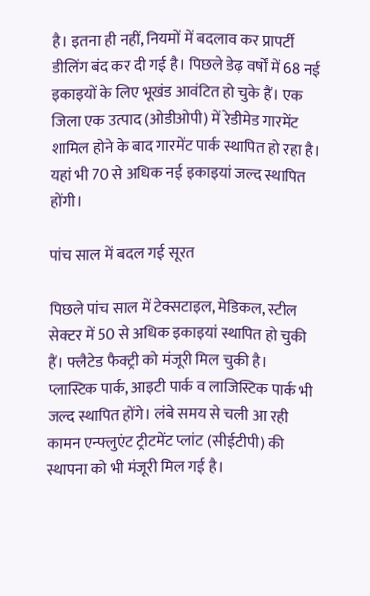है। इतना ही नहीं, नियमों में बदलाव कर प्रापर्टी डीलिंग बंद कर दी गई है। पिछले डेढ़ वर्षों में 68 नई इकाइयों के लिए भूखंड आवंटित हो चुके हैं। एक जिला एक उत्पाद (ओडीओपी) में रेडीमेड गारमेंट शामिल होने के बाद गारमेंट पार्क स्थापित हो रहा है। यहां भी 70 से अधिक नई इकाइयां जल्द स्थापित होंगी।

पांच साल में बदल गई सूरत

पिछले पांच साल में टेक्सटाइल, मेडिकल, स्टील सेक्टर में 50 से अधिक इकाइयां स्थापित हो चुकी हैं। फ्लैटेड फैक्ट्री को मंजूरी मिल चुकी है। प्लास्टिक पार्क, आइटी पार्क व लाजिस्टिक पार्क भी जल्द स्थापित होंगे। लंबे समय से चली आ रही कामन एन्फ्लुएंट ट्रीटमेंट प्लांट (सीईटीपी) की स्थापना को भी मंजूरी मिल गई है।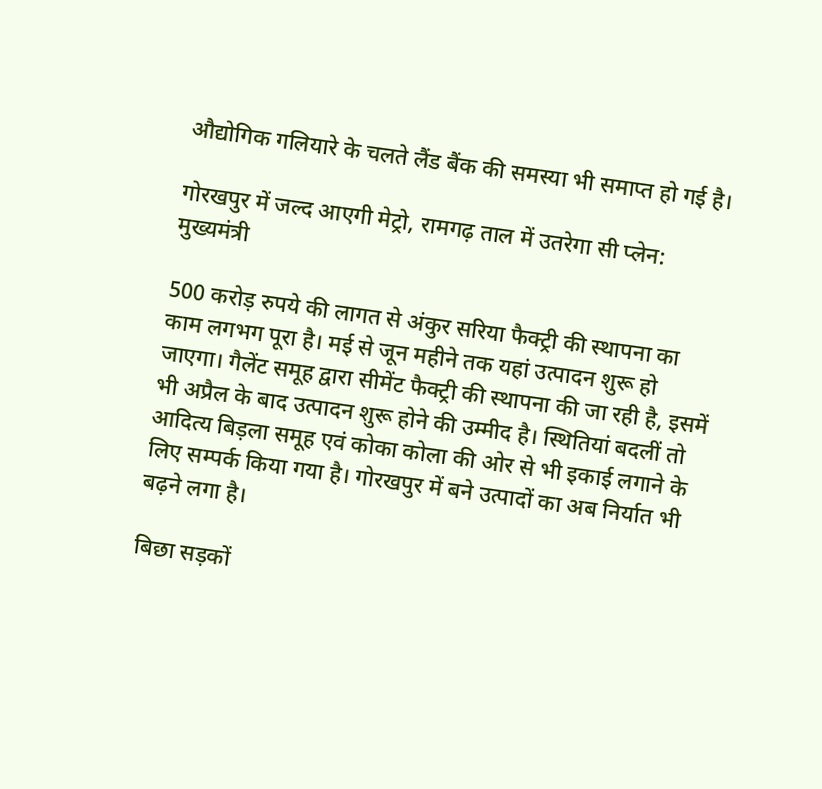औद्योगिक गलियारे के चलते लैंड बैंक की समस्या भी समाप्त हो गई है।

गोरखपुर में जल्द आएगी मेट्रो, रामगढ़ ताल में उतरेगा सी प्लेन: मुख्यमंत्री

500 करोड़ रुपये की लागत से अंकुर सरिया फैक्ट्री की स्थापना का काम लगभग पूरा है। मई से जून महीने तक यहां उत्पादन शुरू हो जाएगा। गैलेंट समूह द्वारा सीमेंट फैक्ट्री की स्थापना की जा रही है, इसमें भी अप्रैल के बाद उत्पादन शुरू होने की उम्मीद है। स्थितियां बदलीं तो आदित्य बिड़ला समूह एवं कोका कोला की ओर से भी इकाई लगाने के लिए सम्पर्क किया गया है। गोरखपुर में बने उत्पादों का अब निर्यात भी बढ़ने लगा है।

बिछा सड़कों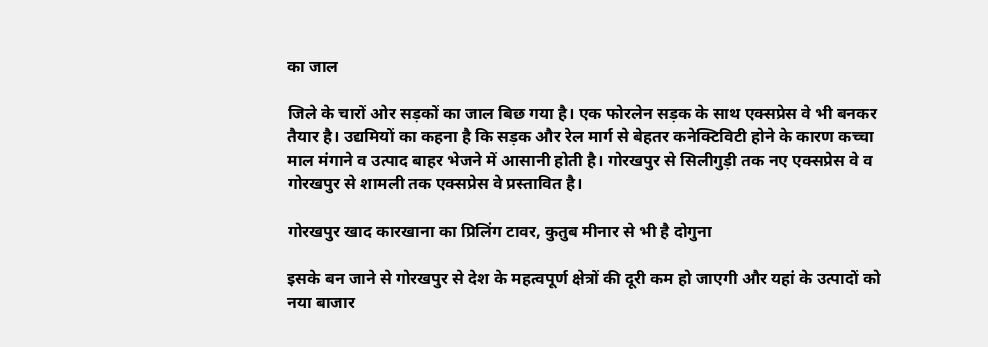का जाल

जिले के चारों ओर सड़कों का जाल बिछ गया है। एक फोरलेन सड़क के साथ एक्सप्रेस वे भी बनकर तैयार है। उद्यमियों का कहना है कि सड़क और रेल मार्ग से बेहतर कनेक्टिविटी होने के कारण कच्चा माल मंगाने व उत्पाद बाहर भेजने में आसानी होती है। गोरखपुर से सिलीगुड़ी तक नए एक्सप्रेस वे व गोरखपुर से शामली तक एक्सप्रेस वे प्रस्तावित है।

गोरखपुर खाद कारखाना का प्रिलिंग टावर, कुतुब मीनार से भी है दोगुना

इसके बन जाने से गोरखपुर से देश के महत्वपूर्ण क्षेत्रों की दूरी कम हो जाएगी और यहां के उत्पादों को नया बाजार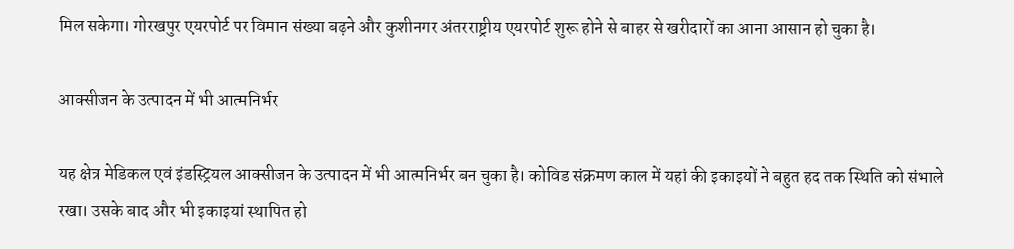मिल सकेगा। गोरखपुर एयरपोर्ट पर विमान संख्या बढ़ने और कुशीनगर अंतरराष्ट्रीय एयरपोर्ट शुरू होने से बाहर से खरीदारों का आना आसान हो चुका है।

आक्सीजन के उत्पादन में भी आत्मनिर्भर

यह क्षेत्र मेडिकल एवं इंडस्ट्रियल आक्सीजन के उत्पादन में भी आत्मनिर्भर बन चुका है। कोविड संक्रमण काल में यहां की इकाइयों ने बहुत हद तक स्थिति को संभाले रखा। उसके बाद और भी इकाइयां स्थापित हो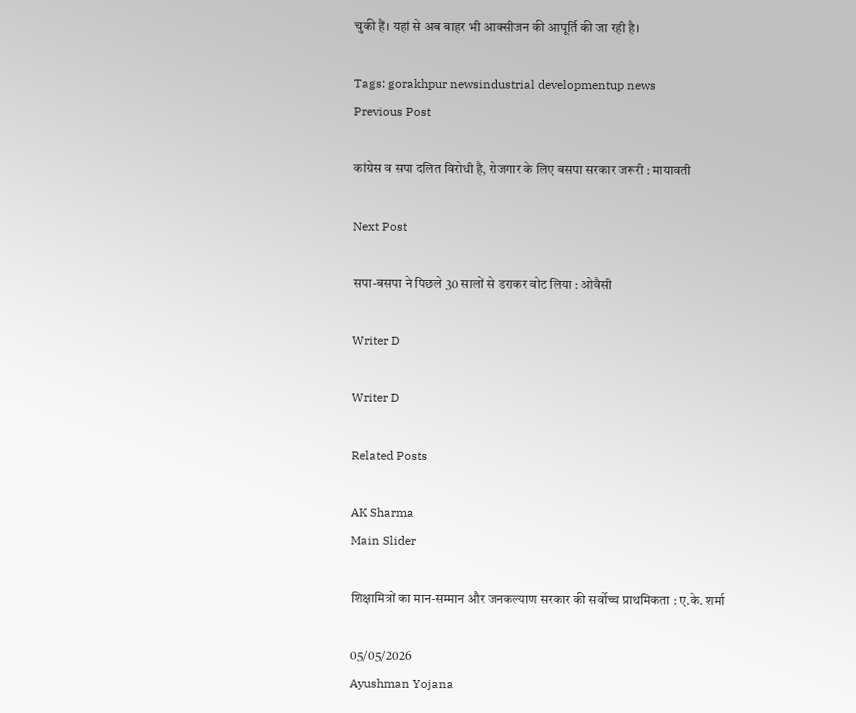चुकी हैं। यहां से अब बाहर भी आक्सीजन की आपूर्ति की जा रही है।

Tags: gorakhpur newsindustrial developmentup news
Previous Post

कांग्रेस व सपा दलित विरोधी है, रोजगार के लिए बसपा सरकार जरूरी : मायावती

Next Post

सपा-बसपा ने पिछले 30 सालों से डराकर वोट लिया : ओवैसी

Writer D

Writer D

Related Posts

AK Sharma
Main Slider

शिक्षामित्रों का मान-सम्मान और जनकल्याण सरकार की सर्वोच्च प्राथमिकता : ए.के. शर्मा

05/05/2026
Ayushman Yojana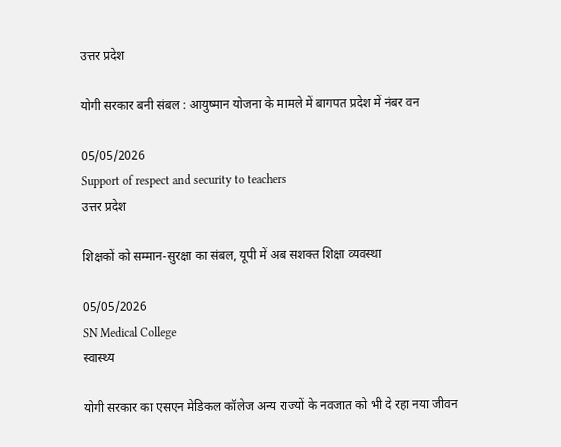उत्तर प्रदेश

योगी सरकार बनी संबल : आयुष्मान योजना के मामले में बागपत प्रदेश में नंबर वन

05/05/2026
Support of respect and security to teachers
उत्तर प्रदेश

शिक्षकों को सम्मान-सुरक्षा का संबल, यूपी में अब सशक्त शिक्षा व्यवस्था

05/05/2026
SN Medical College
स्वास्थ्य

योगी सरकार का एसएन मेडिकल कॉलेज अन्य राज्यों के नवजात को भी दे रहा नया जीवन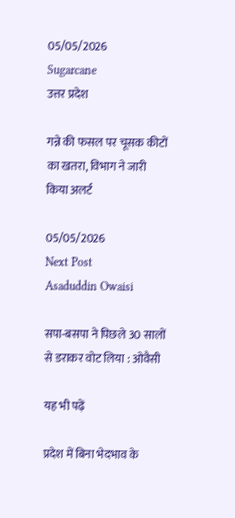05/05/2026
Sugarcane
उत्तर प्रदेश

गन्ने की फसल पर चूसक कीटों का खतरा, विभाग ने जारी किया अलर्ट

05/05/2026
Next Post
Asaduddin Owaisi

सपा-बसपा ने पिछले 30 सालों से डराकर वोट लिया : ओवैसी

यह भी पढ़ें

प्रदेश में बिना भेदभाव के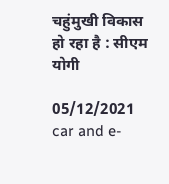चहुंमुखी विकास हो रहा है : सीएम योगी

05/12/2021
car and e-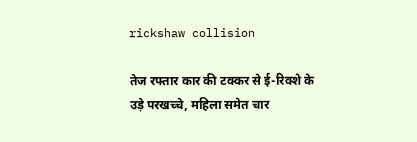rickshaw collision

तेज रफ्तार कार की टक्कर से ई-रिक्शे के उड़े परखच्चे, महिला समेत चार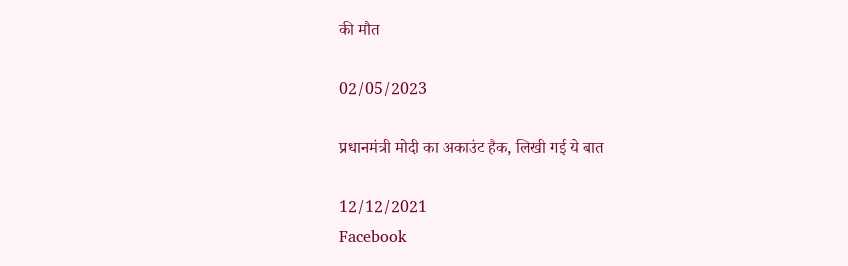की मौत

02/05/2023

प्रधानमंत्री मोदी का अकाउंट हैक, लिखी गई ये बात

12/12/2021
Facebook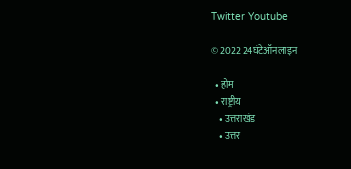Twitter Youtube

© 2022 24घंटेऑनलाइन

  • होम
  • राष्ट्रीय
    • उत्तराखंड
    • उत्तर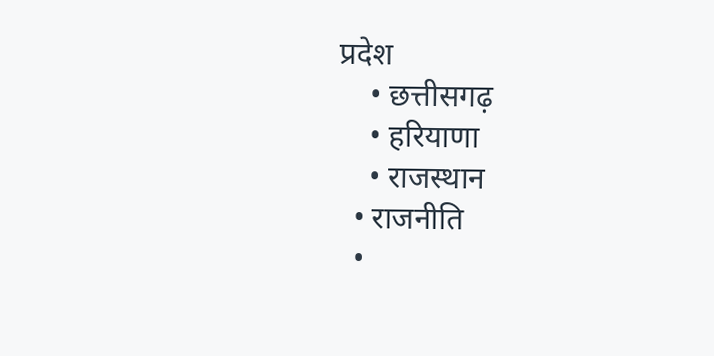प्रदेश
    • छत्तीसगढ़
    • हरियाणा
    • राजस्थान
  • राजनीति
  •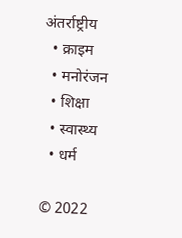अंतर्राष्ट्रीय
  • क्राइम
  • मनोरंजन
  • शिक्षा
  • स्वास्थ्य
  • धर्म

© 2022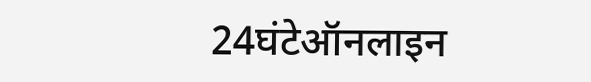24घंटेऑनलाइन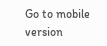Go to mobile version